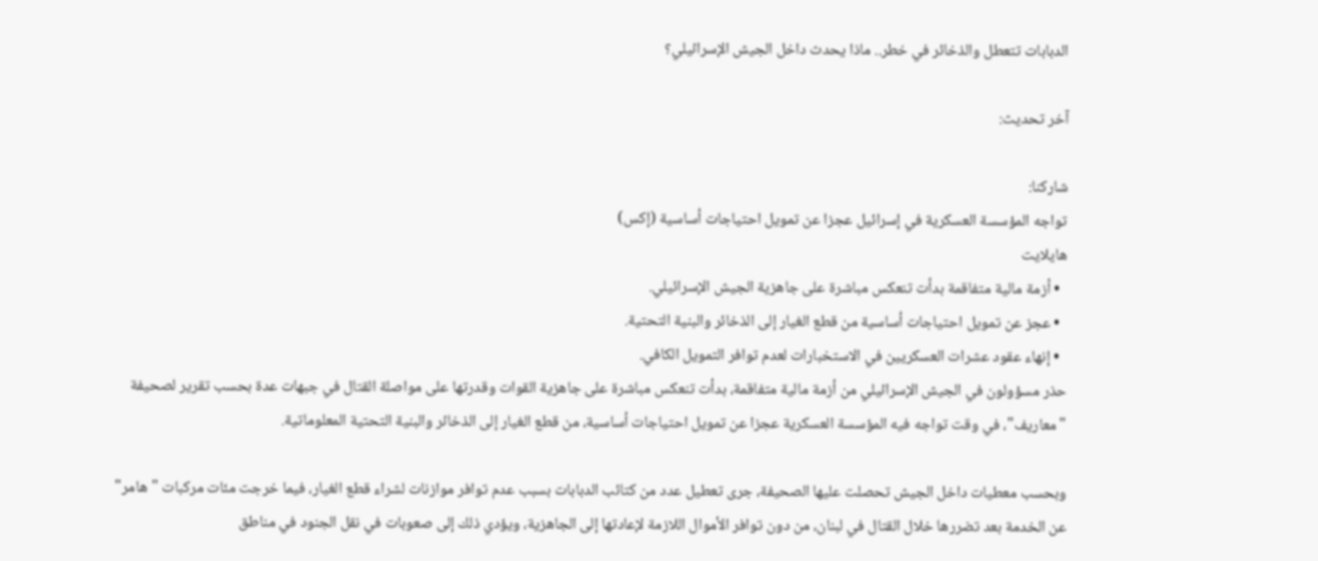الدبابات تتعطل والذخائر في خطر.. ماذا يحدث داخل الجيش الإسرائيلي؟

آخر تحديث:

شاركنا:
تواجه المؤسسة العسكرية في إسرائيل عجزا عن تمويل احتياجات أساسية (إكس)
هايلايت
  • أزمة مالية متفاقمة بدأت تنعكس مباشرة على جاهزية الجيش الإسرائيلي.
  • عجز عن تمويل احتياجات أساسية من قطع الغيار إلى الذخائر والبنية التحتية.
  • إنهاء عقود عشرات العسكريين في الاستخبارات لعدم توافر التمويل الكافي.
حذر مسؤولون في الجيش الإسرائيلي من أزمة مالية متفاقمة، بدأت تنعكس مباشرة على جاهزية القوات وقدرتها على مواصلة القتال في جبهات عدة بحسب تقرير لصحيفة "معاريف"، في وقت تواجه فيه المؤسسة العسكرية عجزا عن تمويل احتياجات أساسية، من قطع الغيار إلى الذخائر والبنية التحتية المعلوماتية.

وبحسب معطيات داخل الجيش تحصلت عليها الصحيفة، جرى تعطيل عدد من كتائب الدبابات بسبب عدم توافر موازنات لشراء قطع الغيار، فيما خرجت مئات مركبات "هامر" عن الخدمة بعد تضررها خلال القتال في لبنان، من دون توافر الأموال اللازمة لإعادتها إلى الجاهزية، ويؤدي ذلك إلى صعوبات في نقل الجنود في مناطق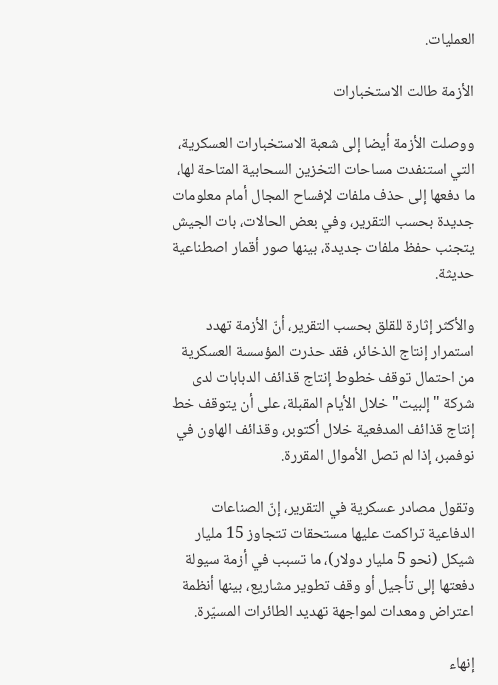العمليات.

الأزمة طالت الاستخبارات

ووصلت الأزمة أيضا إلى شعبة الاستخبارات العسكرية، التي استنفدت مساحات التخزين السحابية المتاحة لها، ما دفعها إلى حذف ملفات لإفساح المجال أمام معلومات جديدة بحسب التقرير، وفي بعض الحالات، بات الجيش يتجنب حفظ ملفات جديدة، بينها صور أقمار اصطناعية حديثة.

والأكثر إثارة للقلق بحسب التقرير، أنّ الأزمة تهدد استمرار إنتاج الذخائر، فقد حذرت المؤسسة العسكرية من احتمال توقف خطوط إنتاج قذائف الدبابات لدى شركة "إلبيت" خلال الأيام المقبلة، على أن يتوقف خط إنتاج قذائف المدفعية خلال أكتوبر، وقذائف الهاون في نوفمبر، إذا لم تصل الأموال المقررة.

وتقول مصادر عسكرية في التقرير، إنّ الصناعات الدفاعية تراكمت عليها مستحقات تتجاوز 15 مليار شيكل (نحو 5 مليار دولار)، ما تسبب في أزمة سيولة دفعتها إلى تأجيل أو وقف تطوير مشاريع، بينها أنظمة اعتراض ومعدات لمواجهة تهديد الطائرات المسيّرة.

إنهاء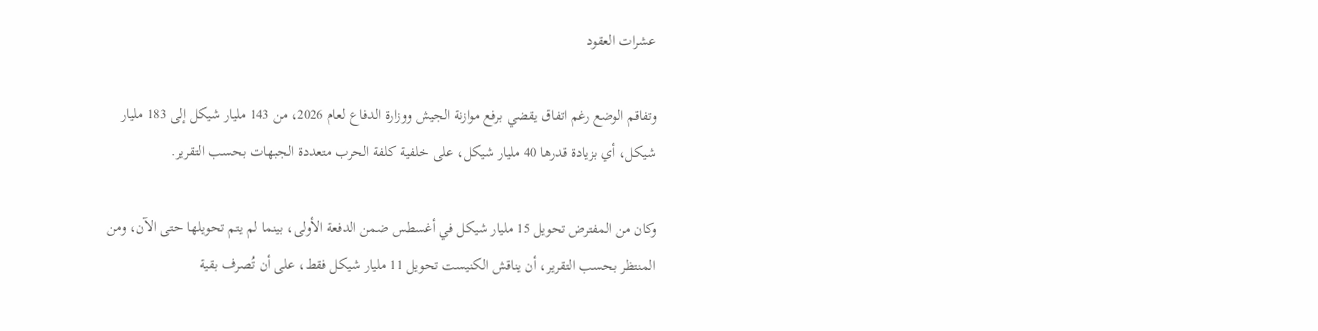عشرات العقود

وتفاقم الوضع رغم اتفاق يقضي برفع موازنة الجيش ووزارة الدفاع لعام 2026، من 143 مليار شيكل إلى 183 مليار شيكل، أي بزيادة قدرها 40 مليار شيكل، على خلفية كلفة الحرب متعددة الجبهات بحسب التقرير.

وكان من المفترض تحويل 15 مليار شيكل في أغسطس ضمن الدفعة الأولى، بينما لم يتم تحويلها حتى الآن، ومن المنتظر بحسب التقرير، أن يناقش الكنيست تحويل 11 مليار شيكل فقط، على أن تُصرف بقية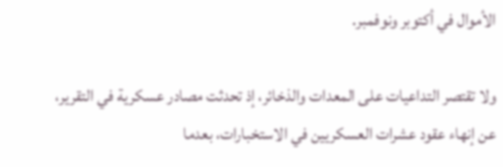الأموال في أكتوبر ونوفمبر.

ولا تقتصر التداعيات على المعدات والذخائر، إذ تحدثت مصادر عسكرية في التقرير، عن إنهاء عقود عشرات العسكريين في الاستخبارات، بعدما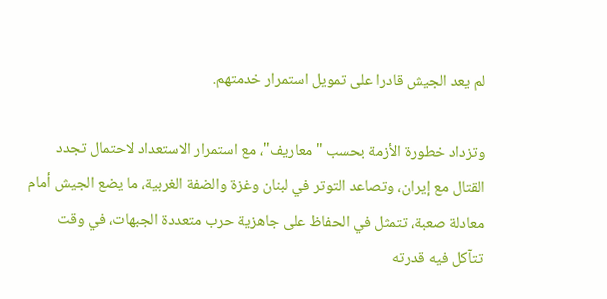لم يعد الجيش قادرا على تمويل استمرار خدمتهم.

وتزداد خطورة الأزمة بحسب "معاريف"، مع استمرار الاستعداد لاحتمال تجدد القتال مع إيران، وتصاعد التوتر في لبنان وغزة والضفة الغربية، ما يضع الجيش أمام معادلة صعبة، تتمثل في الحفاظ على جاهزية حرب متعددة الجبهات، في وقت تتآكل فيه قدرته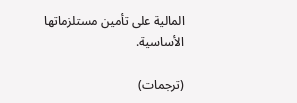المالية على تأمين مستلزماتها الأساسية.

(ترجمات)